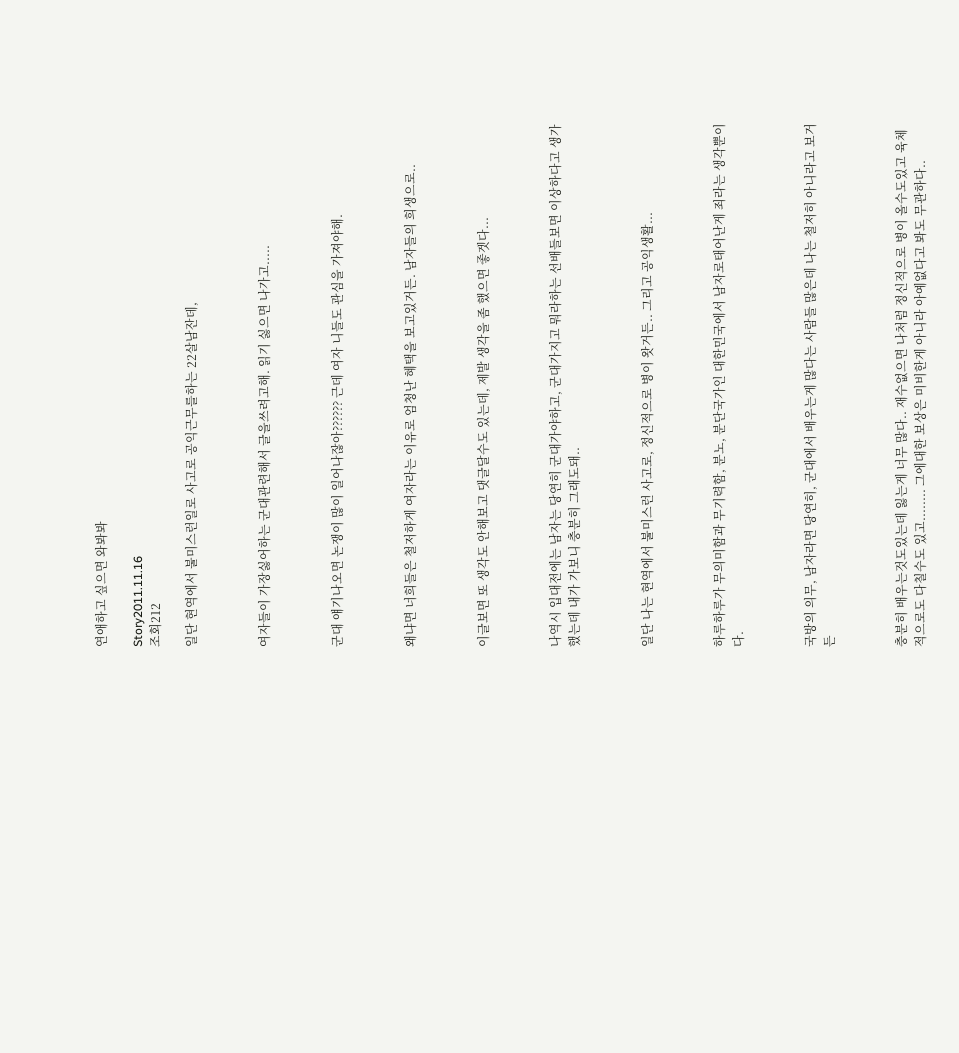연애하고 싶으면 와봐봐

Story2011.11.16
조회212

일단 현역에서 불미스런일로 사고로 공익근무를하는 22살남잔데,



여자들이 가장싫어하는 군대관련해서 글을쓰려고해. 읽기 싫으면 나가고.....



군대 얘기나오면 논쟁이 많이 일어나잖아?????? 근데 여자 니들도 관심을 가져야해.



왜냐면 너희들은 철저하게 여자라는 이유로 엄청난 혜택을 보고있거든. 남자들의 희생으로..



이글보면 또 생각도 안해보고 댓글달수도 있는데, 제발 생각을 좀 했으면 좋겟다...



나역시 입대전에는 남자는 당연히 군대가야하고, 군대가지고 뭐라하는 선배들보면 이상하다고 생가했는데 내가 가보니 충분히 그래도돼..



일단 나는 현역에서 불미스런 사고로, 정신적으로 병이 왓거든.. 그리고 공익생활...



하루하루가 무의미함과 무기력함, 분노, 분단국가인 대한민국에서 남자로태어난게 죄라는 생각뿐이다.



국방의 의무, 남자라면 당연히, 군대에서 배우는게 많다는 사람들 많은데 나는 철저히 아니라고 보거든



충분히 배우는것도있는데 잃는게 너무 많다.. 재수없으면 나처럼 정신적으로 병이 올수도있고 육체적으로도 다칠수도 있고........ 그에대한 보상은 미비한게 아니라 아예없다고 봐도 무관하다..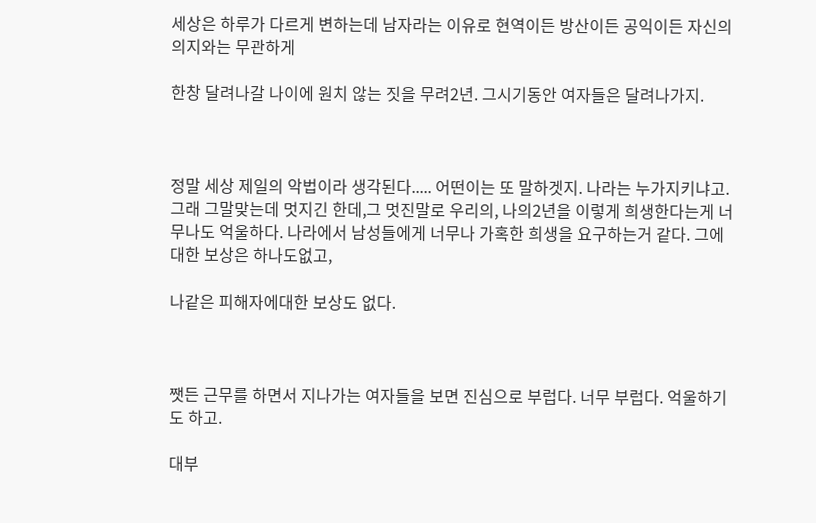세상은 하루가 다르게 변하는데 남자라는 이유로 현역이든 방산이든 공익이든 자신의 의지와는 무관하게

한창 달려나갈 나이에 원치 않는 짓을 무려2년. 그시기동안 여자들은 달려나가지.



정말 세상 제일의 악법이라 생각된다..... 어떤이는 또 말하겟지. 나라는 누가지키냐고. 그래 그말맞는데 멋지긴 한데,그 멋진말로 우리의, 나의2년을 이렇게 희생한다는게 너무나도 억울하다. 나라에서 남성들에게 너무나 가혹한 희생을 요구하는거 같다. 그에대한 보상은 하나도없고,

나같은 피해자에대한 보상도 없다.



쨋든 근무를 하면서 지나가는 여자들을 보면 진심으로 부럽다. 너무 부럽다. 억울하기도 하고.

대부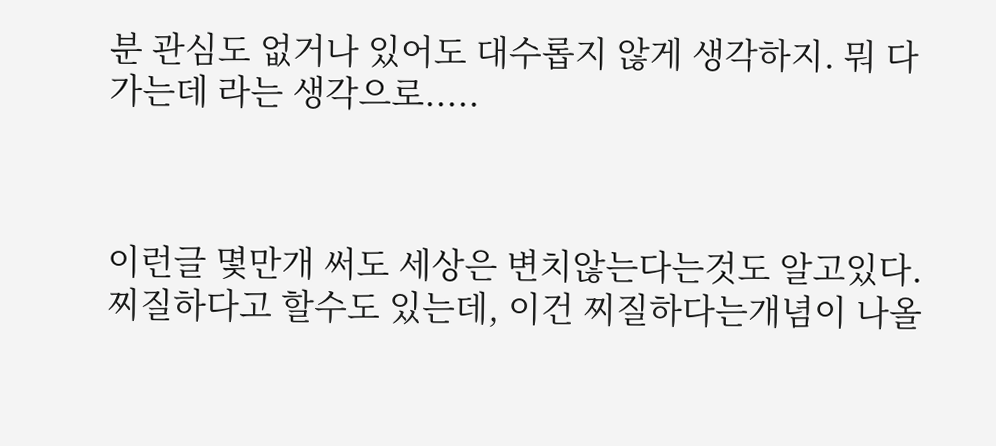분 관심도 없거나 있어도 대수롭지 않게 생각하지. 뭐 다가는데 라는 생각으로.....



이런글 몇만개 써도 세상은 변치않는다는것도 알고있다. 찌질하다고 할수도 있는데, 이건 찌질하다는개념이 나올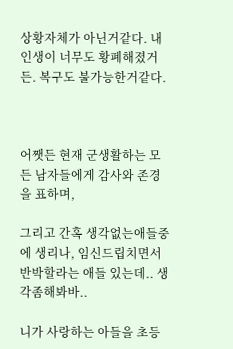상황자체가 아닌거같다. 내 인생이 너무도 황폐해졌거든. 복구도 불가능한거같다.



어쨋든 현재 군생활하는 모든 남자들에게 감사와 존경을 표하며,

그리고 간혹 생각없는애들중에 생리나, 임신드립치면서 반박할라는 애들 있는데.. 생각좀해봐바..

니가 사랑하는 아들을 초등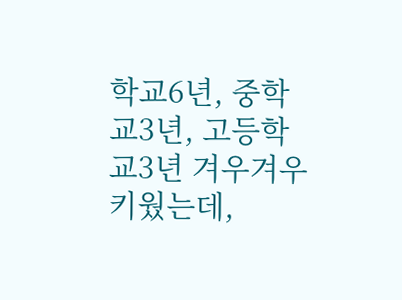학교6년, 중학교3년, 고등학교3년 겨우겨우 키웠는데,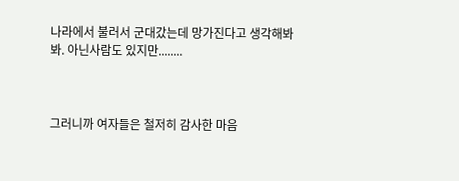나라에서 불러서 군대갔는데 망가진다고 생각해봐봐. 아닌사람도 있지만........



그러니까 여자들은 철저히 감사한 마음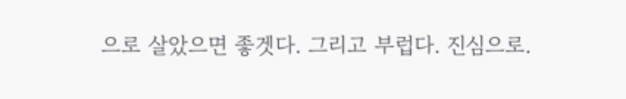으로 살았으면 좋겟다. 그리고 부럽다. 진심으로.